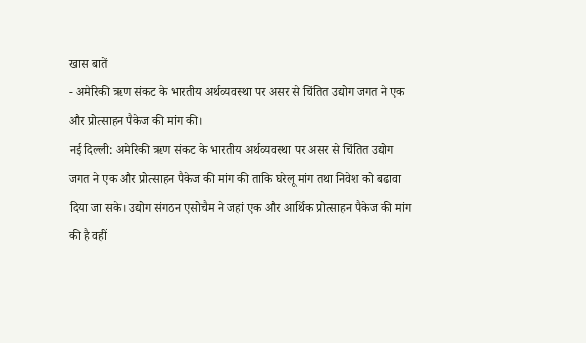खास बातें
- अमेरिकी ऋण संकट के भारतीय अर्थव्यवस्था पर असर से चिंतित उद्योग जगत ने एक और प्रोत्साहन पैकेज की मांग की।
नई दिल्ली: अमेरिकी ऋण संकट के भारतीय अर्थव्यवस्था पर असर से चिंतित उद्योग जगत ने एक और प्रोत्साहन पैकेज की मांग की ताकि घरेलू मांग तथा निवेश को बढावा दिया जा सके। उद्योग संगठन एसोचैम ने जहां एक और आर्थिक प्रोत्साहन पैकेज की मांग की है वहीं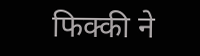फिक्की ने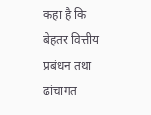कहा है कि बेहतर वित्तीय प्रबंधन तथा ढांचागत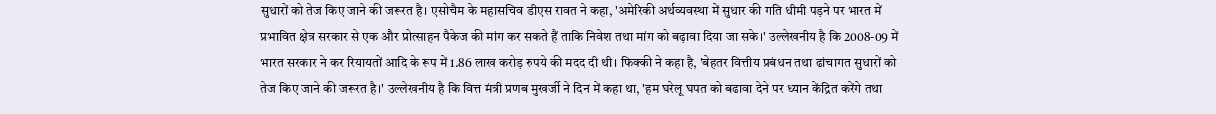सुधारों को तेज किए जाने की जरूरत है। एसोचैम के महासचिव डीएस रावत ने कहा, 'अमेरिकी अर्थव्यवस्था में सुधार की गति धीमी पड़ने पर भारत में प्रभावित क्षेत्र सरकार से एक और प्रोत्साहन पैकेज की मांग कर सकते हैं ताकि निवेश तथा मांग को बढ़ावा दिया जा सके।' उल्लेखनीय है कि 2008-09 में भारत सरकार ने कर रियायतों आदि के रूप में 1.86 लाख करोड़ रुपये की मदद दी थी। फिक्की ने कहा है, 'बेहतर वित्तीय प्रबंधन तथा ढांचागत सुधारों को तेज किए जाने की जरूरत है।' उल्लेखनीय है कि वित्त मंत्री प्रणब मुखर्जी ने दिन में कहा था, 'हम घरेलू घपत को बढावा देने पर ध्यान केंद्रित करेंगे तथा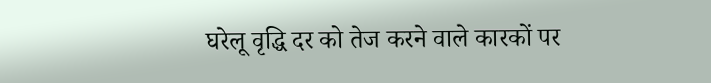घरेलू वृद्धि दर को तेज करने वाले कारकों पर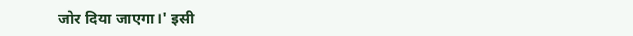जोर दिया जाएगा।' इसी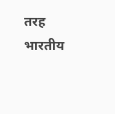तरह भारतीय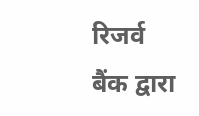रिजर्व बैंक द्वारा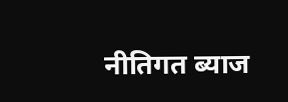नीतिगत ब्याज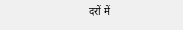दरों में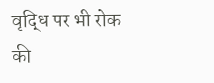वृद्धि पर भी रोक की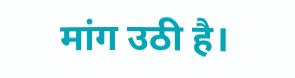मांग उठी है।